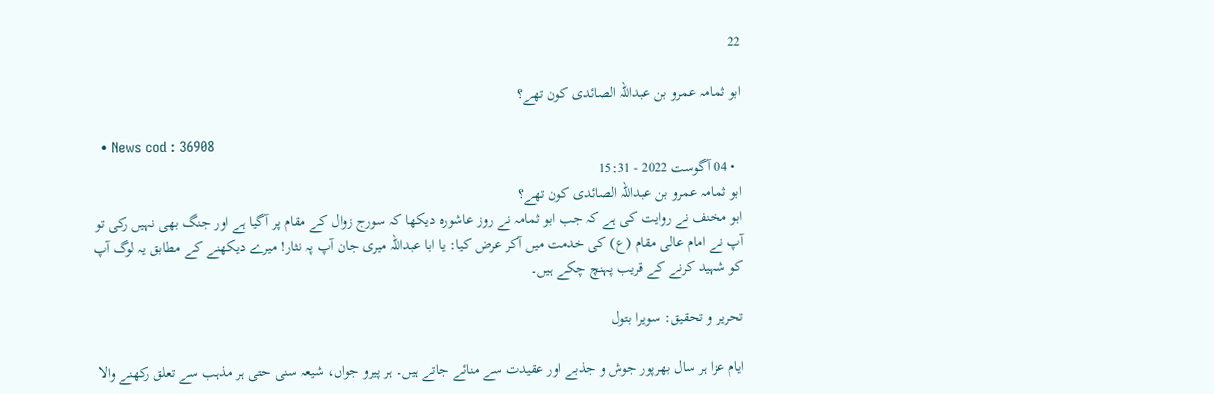22

ابو ثمامہ عمرو بن عبداللہ الصائدی کون تھے؟

  • News cod : 36908
  • 04 آگوست 2022 - 15:31
ابو ثمامہ عمرو بن عبداللہ الصائدی کون تھے؟
ابو مخنف نے روایت کی ہے کہ جب ابو ثمامہ نے روز عاشورہ دیکھا کہ سورج زوال کے مقام پر آگیا ہے اور جنگ بھی نہیں رکی تو آپ نے امام عالی مقام (ع) کی خدمت میں آکر عرض کیا: یا ابا عبداللہ میری جان آپ پہ نثار! میرے دیکھنے کے مطابق یہ لوگ آپ کو شہید کرنے کے قریب پہنچ چکے ہیں۔

تحریر و تحقيق: سویرا بتول

ایام عزا ہر سال بھرپور جوش و جذبے اور عقیدت سے منائے جاتے ہیں۔ ہر پیرو جواں، شیعہ سنی حتی ہر مذہب سے تعلق رکھنے والا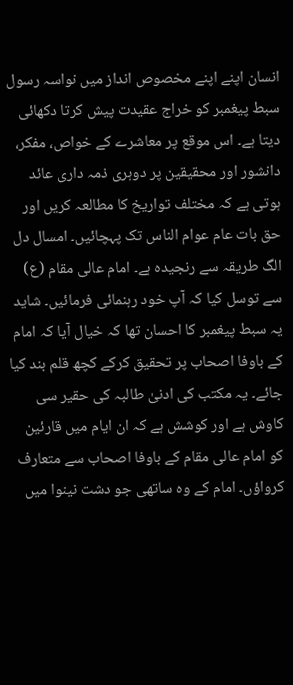انسان اپنے اپنے مخصوص انداز میں نواسہ رسول سبط پیغمبر کو خراج عقیدت پیش کرتا دکھائی دیتا ہے۔ اس موقع پر معاشرے کے خواص، مفکر، دانشور اور محقیقین پر دوہری ذمہ داری عائد ہوتی ہے کہ مختلف تواریخ کا مطالعہ کریں اور حق بات عام عوام الناس تک پہچائیں۔ امسال دل الگ طریقہ سے رنجیدہ ہے۔ امام عالی مقام (ع) سے توسل کیا کہ آپ خود رہنمائی فرمائیں۔ شاید یہ سبط پیغمبر کا احسان تھا کہ خیال آیا کہ امام کے باوفا اصحاب پر تحقیق کرکے کچھ قلم بند کیا جائے۔ یہ مکتب کی ادنیٰ طالبہ کی حقیر سی کاوش ہے اور کوشش ہے کہ ان ایام میں قارئین کو امام عالی مقام کے باوفا اصحاب سے متعارف کرواؤں۔ امام کے وہ ساتھی جو دشت نینوا میں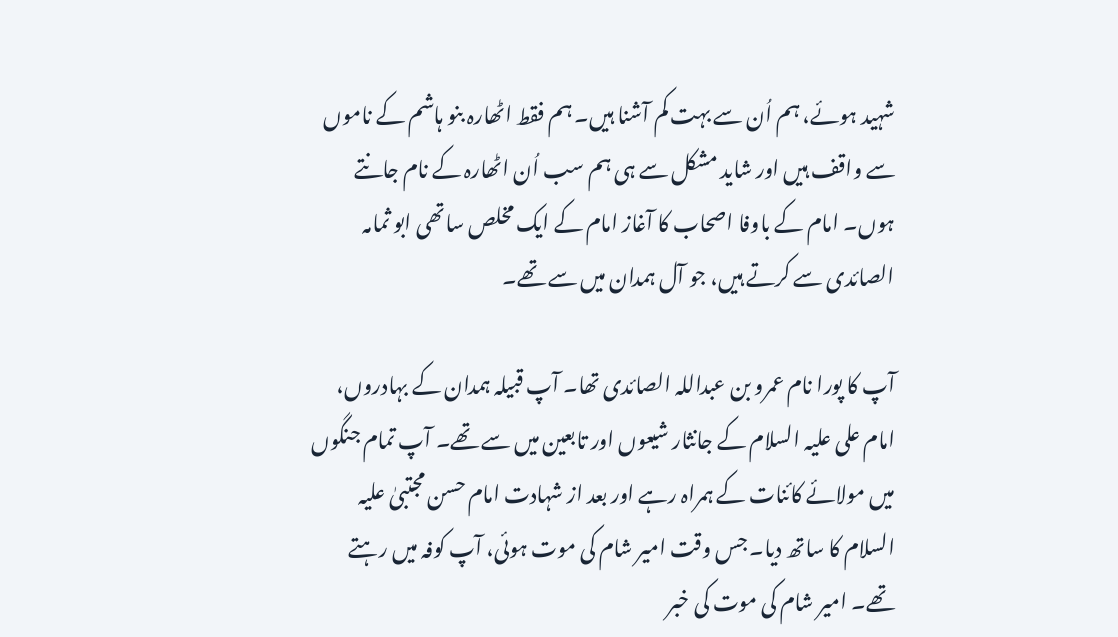شہید ہوئے، ہم اُن سے بہت کم آشنا ہیں۔ ہم فقط اٹھارہ بنو ہاشم کے ناموں سے واقف ہیں اور شاید مشکل سے ہی ہم سب اُن اٹھارہ کے نام جانتے ہوں۔ امام کے باوفا اصحاب کا آغاز امام کے ایک مخلص ساتھی ابو ثمامہ الصائدی سے کرتے ہیں، جو آل ہمدان میں سے تھے۔

آپ کا پورا نام عمرو بن عبداللہ الصائدی تھا۔ آپ قبیلہ ہمدان کے بہادروں، امام علی علیہ السلام کے جانثار شیعوں اور تابعین میں سے تھے۔ آپ تمام جنگوں میں مولائے کائنات کے ہمراہ رہے اور بعد از شہادت امام حسن مجتبیٰ علیہ السلام کا ساتھ دیا۔ جس وقت امیر شام کی موت ہوئی، آپ کوفہ میں رہتے تھے۔ امیر شام کی موت کی خبر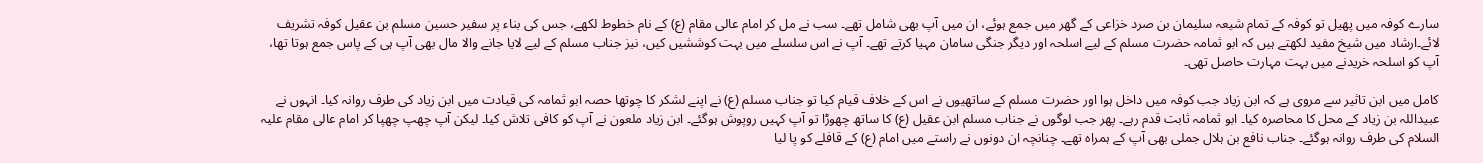سارے کوفہ میں پھیل تو کوفہ کے تمام شیعہ سلیمان بن صرد خزاعی کے گھر میں جمع ہوئے، ان میں آپ بھی شامل تھے۔ سب نے مل کر امام عالی مقام (ع) کے نام خطوط لکھے، جس کی بناء پر سفیر حسین مسلم بن عقیل کوفہ تشریف لائے۔ارشاد میں شیخ مفید لکھتے ہیں کہ ابو ثمامہ حضرت مسلم کے لیے اسلحہ اور دیگر جنگی سامان مہیا کرتے تھے۔ آپ نے اس سلسلے میں بہت کوششیں کیں، نیز جناب مسلم کے لیے لایا جانے والا مال بھی آپ ہی کے پاس جمع ہوتا تھا، آپ کو اسلحہ خریدنے میں بہت مہارت حاصل تھی۔

کامل میں ابن تاثیر سے مروی ہے کہ ابن زیاد جب کوفہ میں داخل ہوا اور حضرت مسلم کے ساتھیوں نے اس کے خلاف قیام کیا تو جناب مسلم (ع) نے اپنے لشکر کا چوتھا حصہ ابو ثمامہ کی قیادت میں ابن زیاد کی طرف روانہ کیا۔ انہوں نے عبیداللہ بن زیاد کے محل کا محاصرہ کیا۔ ابو ثمامہ ثابت قدم رہے۔ پھر جب لوگوں نے جناب مسلم ابن عقیل (ع) کا ساتھ چھوڑا تو آپ کہیں روپوش ہوگئے۔ ابن زیاد ملعون نے آپ کو کافی تلاش کیا۔ لیکن آپ چھپ چھپا کر امام عالی مقام علیہ السلام کی طرف روانہ ہوگئے۔ جناب نافع بن ہلال جملی بھی آپ کے ہمراہ تھے۔ چنانچہ ان دونوں نے راستے میں امام (ع) کے قافلے کو پا لیا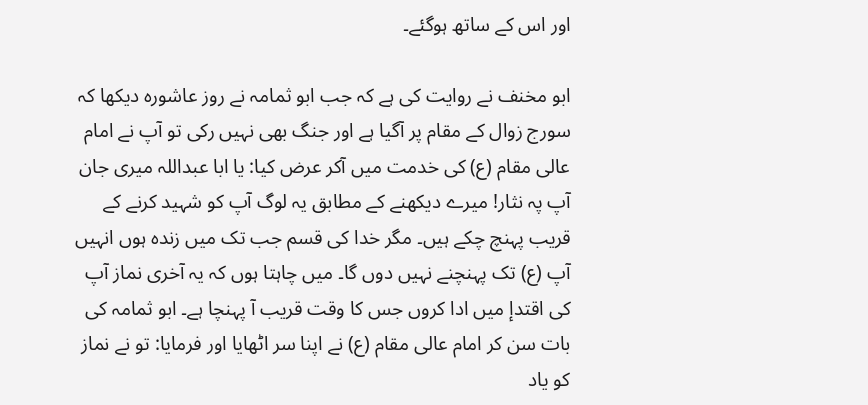اور اس کے ساتھ ہوگئے۔

ابو مخنف نے روایت کی ہے کہ جب ابو ثمامہ نے روز عاشورہ دیکھا کہ سورج زوال کے مقام پر آگیا ہے اور جنگ بھی نہیں رکی تو آپ نے امام عالی مقام (ع) کی خدمت میں آکر عرض کیا: یا ابا عبداللہ میری جان آپ پہ نثار! میرے دیکھنے کے مطابق یہ لوگ آپ کو شہید کرنے کے قریب پہنچ چکے ہیں۔ مگر خدا کی قسم جب تک میں زندہ ہوں انہیں آپ (ع) تک پہنچنے نہیں دوں گا۔ میں چاہتا ہوں کہ یہ آخری نماز آپ کی اقتدإ میں ادا کروں جس کا وقت قریب آ پہنچا ہے۔ ابو ثمامہ کی بات سن کر امام عالی مقام (ع) نے اپنا سر اٹھایا اور فرمایا: تو نے نماز کو یاد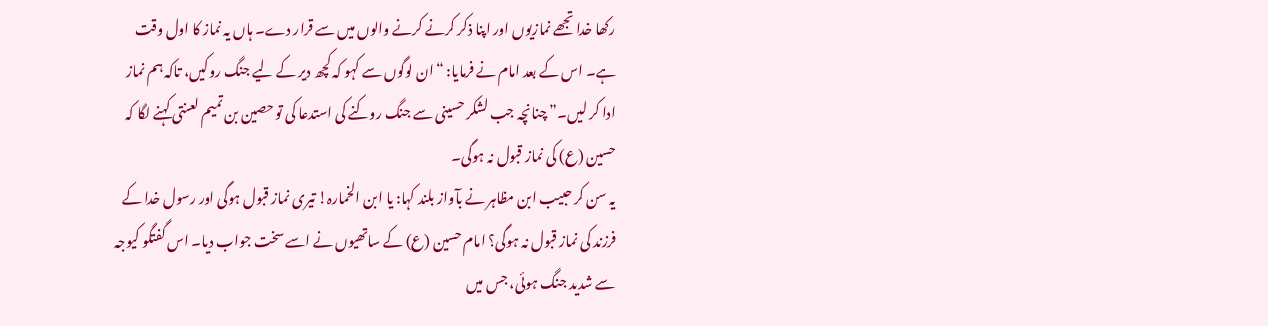رکھا خدا تجھے نمازیوں اور اپنا ذکر کرنے کرنے والوں میں سے قرار دے۔ ہاں یہ نماز کا اول وقت ہے۔ اس کے بعد امام نے فرمایا: “ان لوگوں سے کہو کہ کچھ دیر کے لیے جنگ روکیں، تاکہ ہم نماز ادا کر لیں۔” چنانچہ جب لشکر حسینی سے جنگ روکنے کی استدعا کی تو حصین بن تمیم لعنتی کہنے لگا کہ حسین (ع) کی نماز قبول نہ ہوگی۔
یہ سن کر حبیب ابن مظاہر نے بآواز بلند کہا: یا ابن الخمارہ! تیری نماز قبول ہوگی اور رسول خدا کے فرزند کی نماز قبول نہ ہوگی؟ امام حسین (ع) کے ساتھیوں نے اسے سخت جواب دیا۔ اس گفتگو کیوجہ سے شدید جنگ ہوئی، جس میں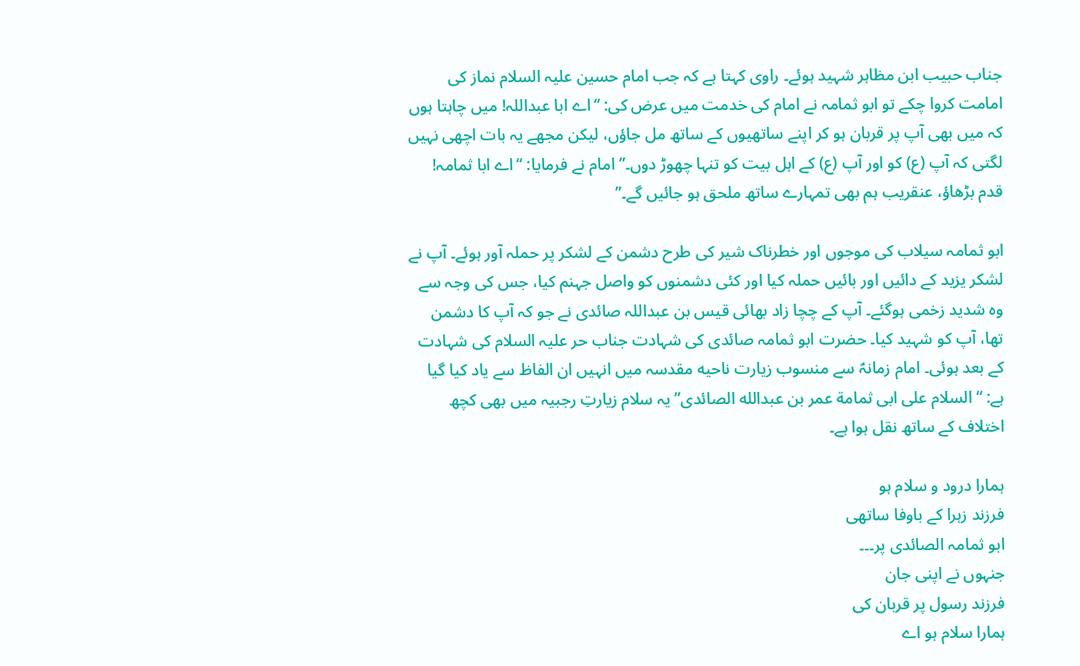جناب حبیب ابن مظاہر شہید ہوئے۔ راوی کہتا ہے کہ جب امام حسین علیہ السلام نماز کی امامت کروا چکے تو ابو ثمامہ نے امام کی خدمت میں عرض کی: “اے ابا عبداللہ! میں چاہتا ہوں کہ میں بھی آپ پر قربان ہو کر اپنے ساتھیوں کے ساتھ مل جاؤں، لیکن مجھے یہ بات اچھی نہیں لگتی کہ آپ (ع) کو اور آپ (ع) کے اہل بیت کو تنہا چھوڑ دوں۔” امام نے فرمایا: “اے ابا ثمامہ! قدم بڑھاؤ، عنقریب ہم بھی تمہارے ساتھ ملحق ہو جائیں گے۔”

ابو ثمامہ سیلاب کی موجوں اور خطرناک شیر کی طرح دشمن کے لشکر پر حملہ آور ہوئے۔ آپ نے لشکر یزید کے دائیں اور بائیں حملہ کیا اور کئی دشمنوں کو واصل جہنم کیا، جس کی وجہ سے وہ شدید زخمی ہوگئے۔ آپ کے چچا زاد بھائی قیس بن عبداللہ صائدی نے جو کہ آپ کا دشمن تھا، آپ کو شہید کیا۔ حضرت ابو ثمامہ صائدی کی شہادت جناب حر علیہ السلام کی شہادت کے بعد ہوئی۔ امام زمانہؑ سے منسوب زیارت ناحیه مقدسہ میں انہیں ان الفاظ سے یاد کیا گیا ہے: “السلام علی ابی ثمامة عمر بن عبدالله الصائدی” یہ سلام زیارتِ رجبیہ میں بھی کچھ اختلاف کے ساتھ نقل ہوا ہے۔

ہمارا درود و سلام ہو
فرزند زہرا کے باوفا ساتھی
ابو ثمامہ الصائدی پر۔۔۔
جنہوں نے اپنی جان
فرزند رسول پر قربان کی
ہمارا سلام ہو اے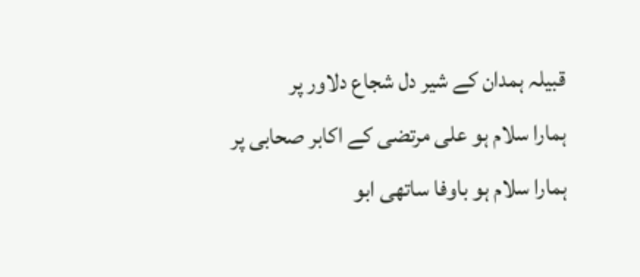قبیلہ ہمدان کے شیر دل شجاع دلاور پر
ہمارا سلام ہو علی مرتضی کے اکابر صحابی پر
ہمارا سلام ہو باوفا ساتھی ابو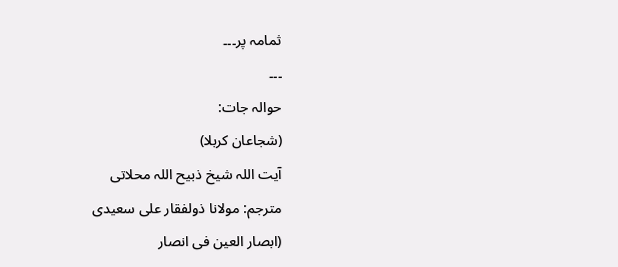ثمامہ پر۔۔۔
۔۔۔
حوالہ جات:
(شجاعان کربلا)
آیت اللہ شیخ ذبیح اللہ محلاتی
مترجم: مولانا ذولفقار علی سعیدی
(ابصار العین فی انصار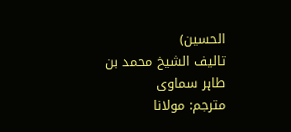الحسین)
تالیف الشیخ محمد بن طاہر سماوی
مترجم: مولانا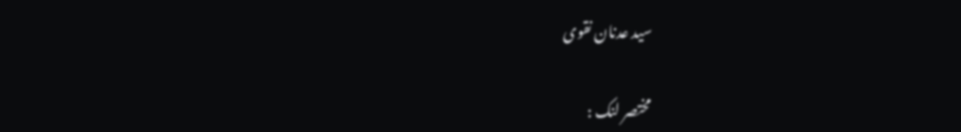سید عدنان نقوی

مختصر لنک :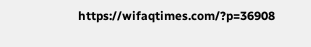https://wifaqtimes.com/?p=36908